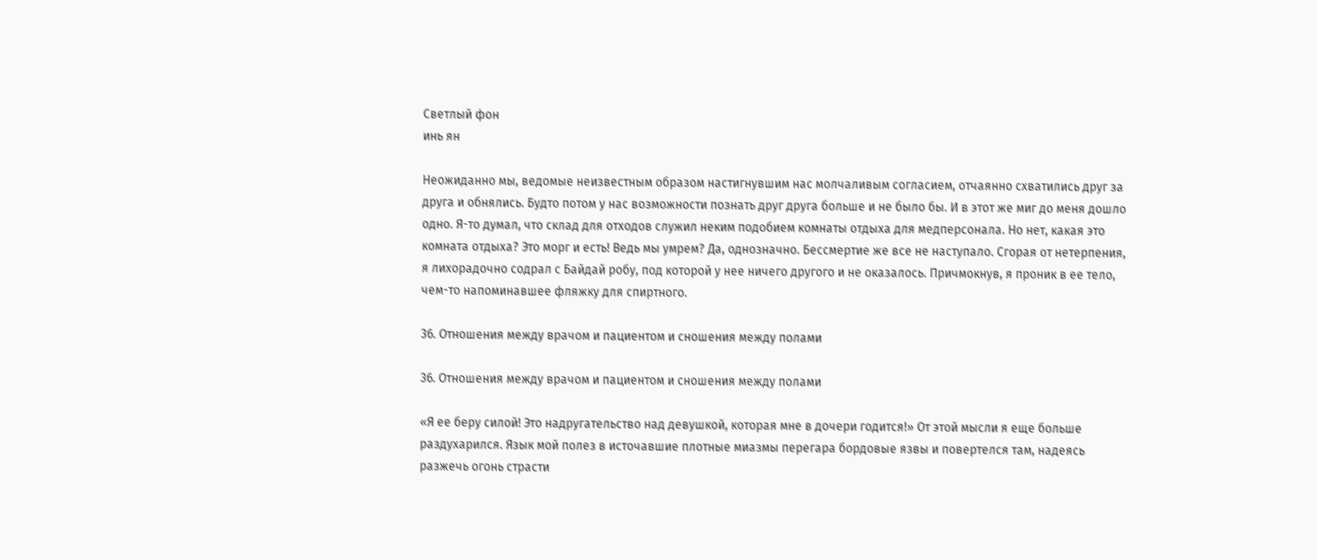Светлый фон
инь ян

Неожиданно мы, ведомые неизвестным образом настигнувшим нас молчаливым согласием, отчаянно схватились друг за друга и обнялись. Будто потом у нас возможности познать друг друга больше и не было бы. И в этот же миг до меня дошло одно. Я-то думал, что склад для отходов служил неким подобием комнаты отдыха для медперсонала. Но нет, какая это комната отдыха? Это морг и есть! Ведь мы умрем? Да, однозначно. Бессмертие же все не наступало. Сгорая от нетерпения, я лихорадочно содрал с Байдай робу, под которой у нее ничего другого и не оказалось. Причмокнув, я проник в ее тело, чем-то напоминавшее фляжку для спиртного.

36. Отношения между врачом и пациентом и сношения между полами

36. Отношения между врачом и пациентом и сношения между полами

«Я ее беру силой! Это надругательство над девушкой, которая мне в дочери годится!» От этой мысли я еще больше раздухарился. Язык мой полез в источавшие плотные миазмы перегара бордовые язвы и повертелся там, надеясь разжечь огонь страсти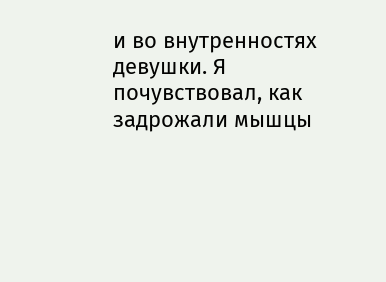и во внутренностях девушки. Я почувствовал, как задрожали мышцы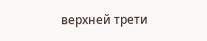верхней трети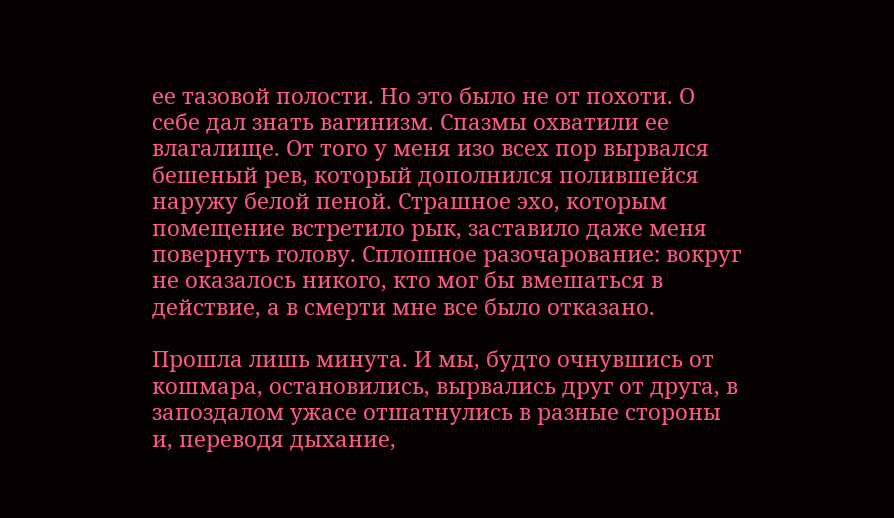ее тазовой полости. Но это было не от похоти. О себе дал знать вагинизм. Спазмы охватили ее влагалище. От того у меня изо всех пор вырвался бешеный рев, который дополнился полившейся наружу белой пеной. Страшное эхо, которым помещение встретило рык, заставило даже меня повернуть голову. Сплошное разочарование: вокруг не оказалось никого, кто мог бы вмешаться в действие, а в смерти мне все было отказано.

Прошла лишь минута. И мы, будто очнувшись от кошмара, остановились, вырвались друг от друга, в запоздалом ужасе отшатнулись в разные стороны и, переводя дыхание,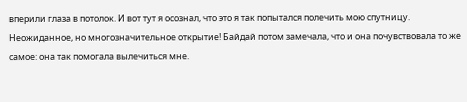вперили глаза в потолок. И вот тут я осознал, что это я так попытался полечить мою спутницу. Неожиданное, но многозначительное открытие! Байдай потом замечала, что и она почувствовала то же самое: она так помогала вылечиться мне.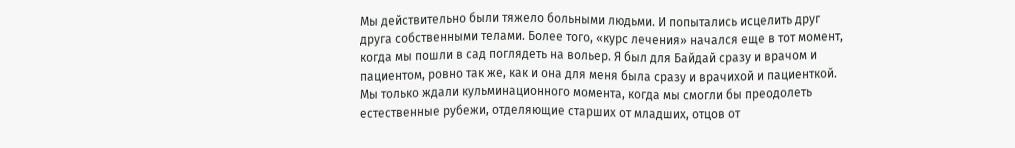Мы действительно были тяжело больными людьми. И попытались исцелить друг друга собственными телами. Более того, «курс лечения» начался еще в тот момент, когда мы пошли в сад поглядеть на вольер. Я был для Байдай сразу и врачом и пациентом, ровно так же, как и она для меня была сразу и врачихой и пациенткой. Мы только ждали кульминационного момента, когда мы смогли бы преодолеть естественные рубежи, отделяющие старших от младших, отцов от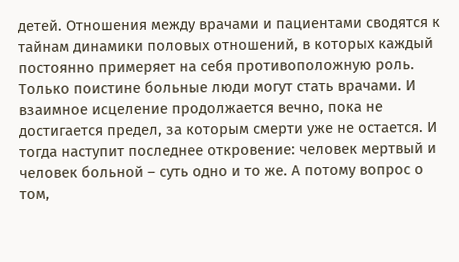детей. Отношения между врачами и пациентами сводятся к тайнам динамики половых отношений, в которых каждый постоянно примеряет на себя противоположную роль. Только поистине больные люди могут стать врачами. И взаимное исцеление продолжается вечно, пока не достигается предел, за которым смерти уже не остается. И тогда наступит последнее откровение: человек мертвый и человек больной – суть одно и то же. А потому вопрос о том,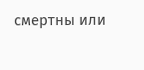смертны или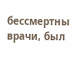бессмертны врачи, был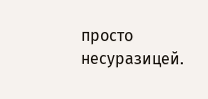просто несуразицей.